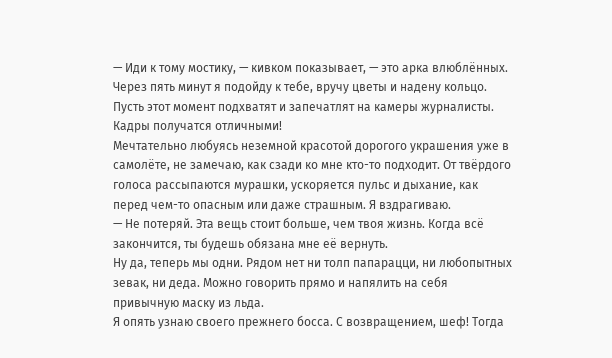— Иди к тому мостику, — кивком показывает, — это арка влюблённых. Через пять минут я подойду к тебе, вручу цветы и надену кольцо. Пусть этот момент подхватят и запечатлят на камеры журналисты. Кадры получатся отличными!
Мечтательно любуясь неземной красотой дорогого украшения уже в самолёте, не замечаю, как сзади ко мне кто-то подходит. От твёрдого голоса рассыпаются мурашки, ускоряется пульс и дыхание, как перед чем-то опасным или даже страшным. Я вздрагиваю.
— Не потеряй. Эта вещь стоит больше, чем твоя жизнь. Когда всё закончится, ты будешь обязана мне её вернуть.
Ну да, теперь мы одни. Рядом нет ни толп папарацци, ни любопытных зевак, ни деда. Можно говорить прямо и напялить на себя привычную маску из льда.
Я опять узнаю своего прежнего босса. С возвращением, шеф! Тогда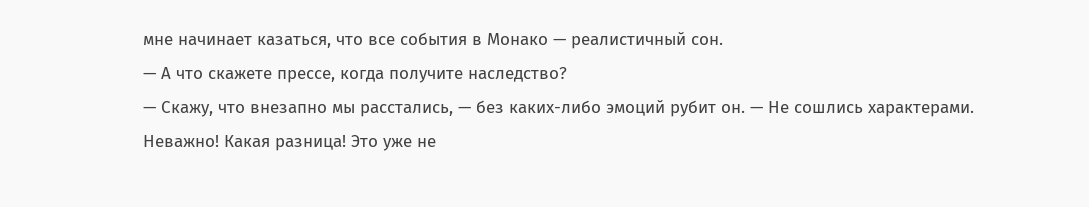мне начинает казаться, что все события в Монако — реалистичный сон.
— А что скажете прессе, когда получите наследство?
— Скажу, что внезапно мы расстались, — без каких-либо эмоций рубит он. — Не сошлись характерами. Неважно! Какая разница! Это уже не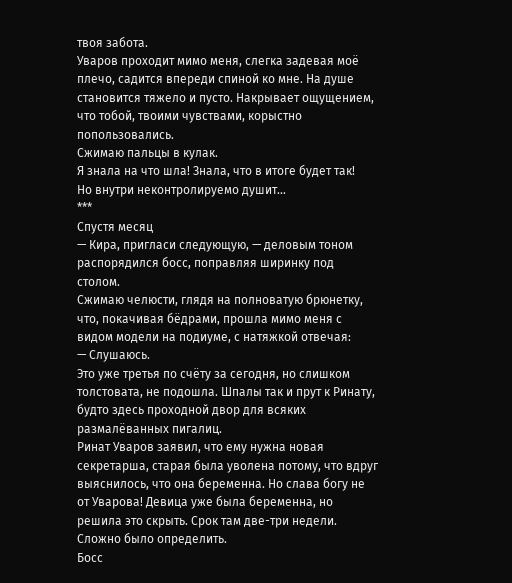твоя забота.
Уваров проходит мимо меня, слегка задевая моё плечо, садится впереди спиной ко мне. На душе становится тяжело и пусто. Накрывает ощущением, что тобой, твоими чувствами, корыстно попользовались.
Сжимаю пальцы в кулак.
Я знала на что шла! Знала, что в итоге будет так!
Но внутри неконтролируемо душит…
***
Спустя месяц
— Кира, пригласи следующую, — деловым тоном распорядился босс, поправляя ширинку под столом.
Сжимаю челюсти, глядя на полноватую брюнетку, что, покачивая бёдрами, прошла мимо меня с видом модели на подиуме, с натяжкой отвечая:
— Слушаюсь.
Это уже третья по счёту за сегодня, но слишком толстовата, не подошла. Шпалы так и прут к Ринату, будто здесь проходной двор для всяких размалёванных пигалиц.
Ринат Уваров заявил, что ему нужна новая секретарша, старая была уволена потому, что вдруг выяснилось, что она беременна. Но слава богу не от Уварова! Девица уже была беременна, но решила это скрыть. Срок там две-три недели. Сложно было определить.
Босс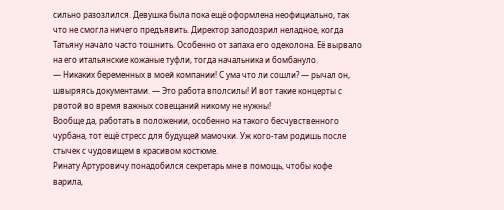сильно разозлился. Девушка была пока ещё оформлена неофициально, так что не смогла ничего предъявить. Директор заподозрил неладное, когда Татьяну начало часто тошнить. Особенно от запаха его одеколона. Её вырвало на его итальянские кожаные туфли, тогда начальника и бомбануло.
— Никаких беременных в моей компании! С ума что ли сошли? — рычал он, швыряясь документами. — Это работа вполсилы! И вот такие концерты с рвотой во время важных совещаний никому не нужны!
Вообще да, работать в положении, особенно на такого бесчувственного чурбана, тот ещё стресс для будущей мамочки. Уж кого-там родишь после стычек с чудовищем в красивом костюме.
Ринату Артуровичу понадобился секретарь мне в помощь, чтобы кофе варила,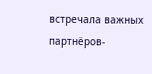встречала важных партнёров-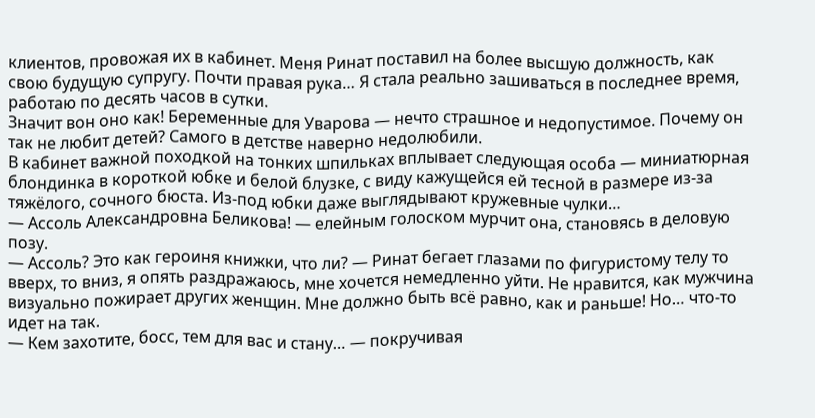клиентов, провожая их в кабинет. Меня Ринат поставил на более высшую должность, как свою будущую супругу. Почти правая рука… Я стала реально зашиваться в последнее время, работаю по десять часов в сутки.
Значит вон оно как! Беременные для Уварова — нечто страшное и недопустимое. Почему он так не любит детей? Самого в детстве наверно недолюбили.
В кабинет важной походкой на тонких шпильках вплывает следующая особа — миниатюрная блондинка в короткой юбке и белой блузке, с виду кажущейся ей тесной в размере из-за тяжёлого, сочного бюста. Из-под юбки даже выглядывают кружевные чулки…
— Ассоль Александровна Беликова! — елейным голоском мурчит она, становясь в деловую позу.
— Ассоль? Это как героиня книжки, что ли? — Ринат бегает глазами по фигуристому телу то вверх, то вниз, я опять раздражаюсь, мне хочется немедленно уйти. Не нравится, как мужчина визуально пожирает других женщин. Мне должно быть всё равно, как и раньше! Но… что-то идет на так.
— Кем захотите, босс, тем для вас и стану… — покручивая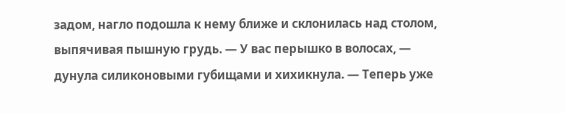задом, нагло подошла к нему ближе и склонилась над столом, выпячивая пышную грудь. — У вас перышко в волосах, — дунула силиконовыми губищами и хихикнула. — Теперь уже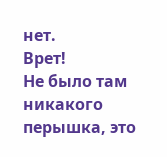нет.
Врет!
Не было там никакого перышка, это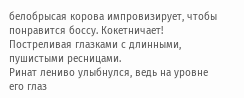белобрысая корова импровизирует, чтобы понравится боссу. Кокетничает! Постреливая глазками с длинными, пушистыми ресницами.
Ринат лениво улыбнулся, ведь на уровне его глаз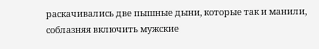раскачивались две пышные дыни, которые так и манили, соблазняя включить мужские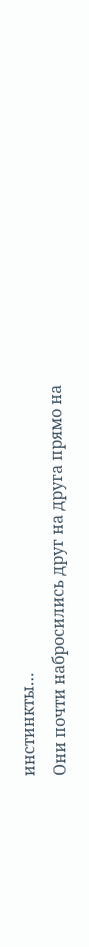инстинкты…
Они почти набросились друг на друга прямо на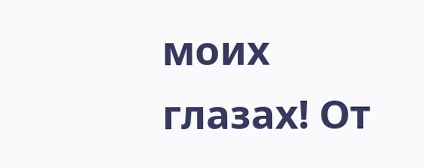моих глазах! От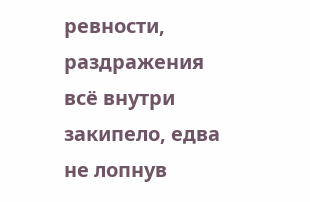ревности, раздражения всё внутри закипело, едва не лопнув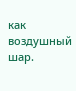как воздушный шар.